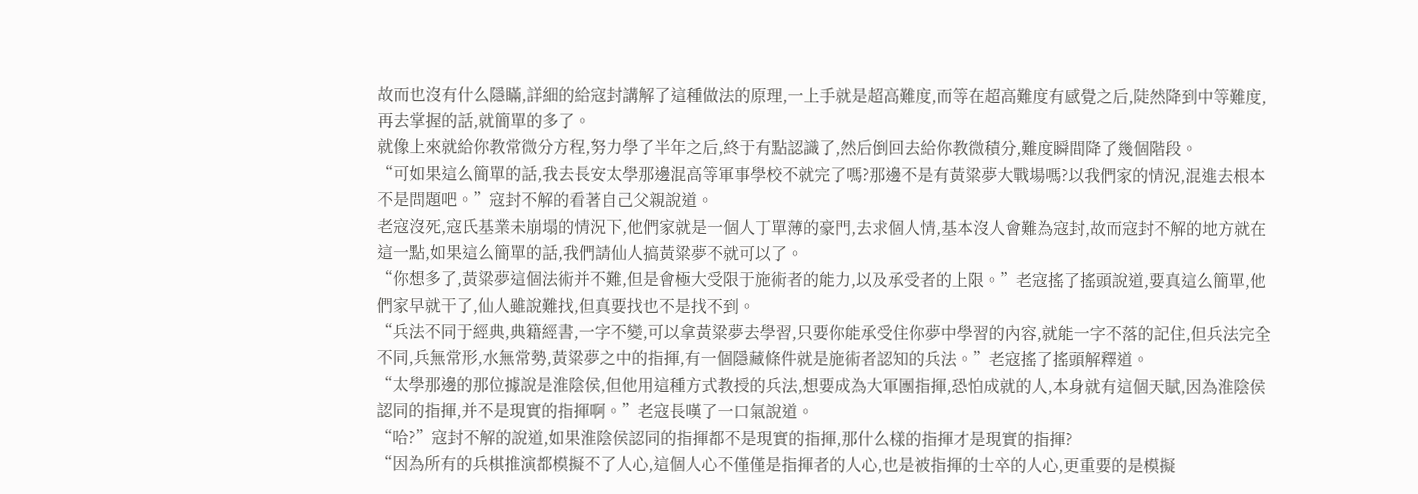故而也沒有什么隱瞞,詳細的給寇封講解了這種做法的原理,一上手就是超高難度,而等在超高難度有感覺之后,陡然降到中等難度,再去掌握的話,就簡單的多了。
就像上來就給你教常微分方程,努力學了半年之后,終于有點認識了,然后倒回去給你教微積分,難度瞬間降了幾個階段。
“可如果這么簡單的話,我去長安太學那邊混高等軍事學校不就完了嗎?那邊不是有黃粱夢大戰場嗎?以我們家的情況,混進去根本不是問題吧。”寇封不解的看著自己父親說道。
老寇沒死,寇氏基業未崩塌的情況下,他們家就是一個人丁單薄的豪門,去求個人情,基本沒人會難為寇封,故而寇封不解的地方就在這一點,如果這么簡單的話,我們請仙人搞黃粱夢不就可以了。
“你想多了,黃粱夢這個法術并不難,但是會極大受限于施術者的能力,以及承受者的上限。”老寇搖了搖頭說道,要真這么簡單,他們家早就干了,仙人雖說難找,但真要找也不是找不到。
“兵法不同于經典,典籍經書,一字不變,可以拿黃粱夢去學習,只要你能承受住你夢中學習的內容,就能一字不落的記住,但兵法完全不同,兵無常形,水無常勢,黃粱夢之中的指揮,有一個隱藏條件就是施術者認知的兵法。”老寇搖了搖頭解釋道。
“太學那邊的那位據說是淮陰侯,但他用這種方式教授的兵法,想要成為大軍團指揮,恐怕成就的人,本身就有這個天賦,因為淮陰侯認同的指揮,并不是現實的指揮啊。”老寇長嘆了一口氣說道。
“哈?”寇封不解的說道,如果淮陰侯認同的指揮都不是現實的指揮,那什么樣的指揮才是現實的指揮?
“因為所有的兵棋推演都模擬不了人心,這個人心不僅僅是指揮者的人心,也是被指揮的士卒的人心,更重要的是模擬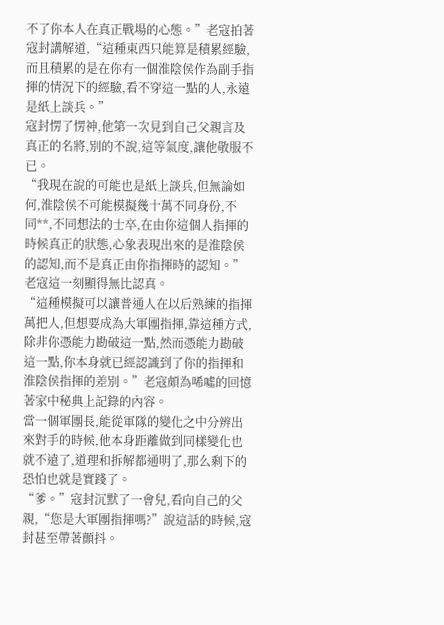不了你本人在真正戰場的心態。”老寇拍著寇封講解道,“這種東西只能算是積累經驗,而且積累的是在你有一個淮陰侯作為副手指揮的情況下的經驗,看不穿這一點的人,永遠是紙上談兵。”
寇封愣了愣神,他第一次見到自己父親言及真正的名將,別的不說,這等氣度,讓他敬服不已。
“我現在說的可能也是紙上談兵,但無論如何,淮陰侯不可能模擬幾十萬不同身份,不同**,不同想法的士卒,在由你這個人指揮的時候真正的狀態,心象表現出來的是淮陰侯的認知,而不是真正由你指揮時的認知。”老寇這一刻顯得無比認真。
“這種模擬可以讓普通人在以后熟練的指揮萬把人,但想要成為大軍團指揮,靠這種方式,除非你憑能力勘破這一點,然而憑能力勘破這一點,你本身就已經認識到了你的指揮和淮陰侯指揮的差別。”老寇頗為唏噓的回憶著家中秘典上記錄的內容。
當一個軍團長,能從軍隊的變化之中分辨出來對手的時候,他本身距離做到同樣變化也就不遠了,道理和拆解都通明了,那么剩下的恐怕也就是實踐了。
“爹。”寇封沉默了一會兒,看向自己的父親,“您是大軍團指揮嗎?”說這話的時候,寇封甚至帶著顫抖。